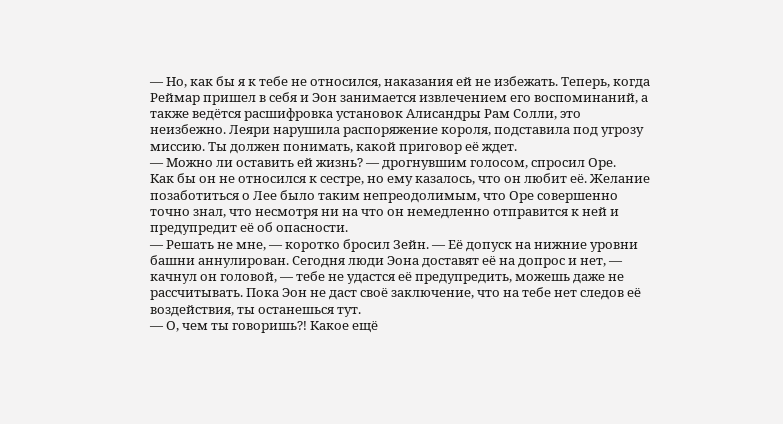— Но, как бы я к тебе не относился, наказания ей не избежать. Теперь, когда Реймар пришел в себя и Эон занимается извлечением его воспоминаний, а также ведётся расшифровка установок Алисандры Рам Солли, это неизбежно. Леяри нарушила распоряжение короля, подставила под угрозу миссию. Ты должен понимать, какой приговор её ждет.
— Можно ли оставить ей жизнь? — дрогнувшим голосом, спросил Оре.
Как бы он не относился к сестре, но ему казалось, что он любит её. Желание позаботиться о Лее было таким непреодолимым, что Оре совершенно точно знал, что несмотря ни на что он немедленно отправится к ней и предупредит её об опасности.
— Решать не мне, — коротко бросил Зейн. — Её допуск на нижние уровни башни аннулирован. Сегодня люди Эона доставят её на допрос и нет, — качнул он головой, — тебе не удастся её предупредить, можешь даже не рассчитывать. Пока Эон не даст своё заключение, что на тебе нет следов её воздействия, ты останешься тут.
— О, чем ты говоришь⁈ Какое ещё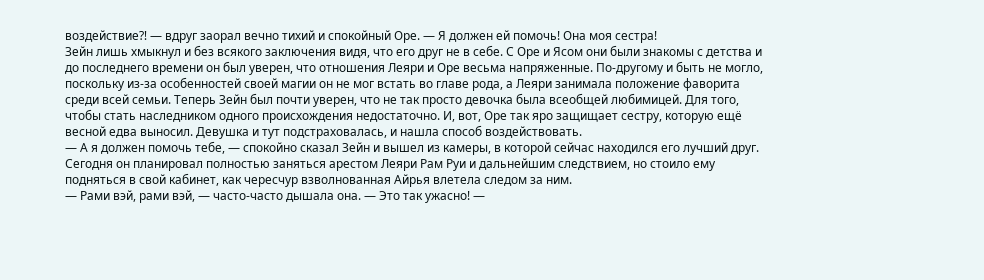воздействие⁈ — вдруг заорал вечно тихий и спокойный Оре. — Я должен ей помочь! Она моя сестра!
Зейн лишь хмыкнул и без всякого заключения видя, что его друг не в себе. С Оре и Ясом они были знакомы с детства и до последнего времени он был уверен, что отношения Леяри и Оре весьма напряженные. По-другому и быть не могло, поскольку из-за особенностей своей магии он не мог встать во главе рода, а Леяри занимала положение фаворита среди всей семьи. Теперь Зейн был почти уверен, что не так просто девочка была всеобщей любимицей. Для того, чтобы стать наследником одного происхождения недостаточно. И, вот, Оре так яро защищает сестру, которую ещё весной едва выносил. Девушка и тут подстраховалась, и нашла способ воздействовать.
— А я должен помочь тебе, — спокойно сказал Зейн и вышел из камеры, в которой сейчас находился его лучший друг.
Сегодня он планировал полностью заняться арестом Леяри Рам Руи и дальнейшим следствием, но стоило ему подняться в свой кабинет, как чересчур взволнованная Айрья влетела следом за ним.
— Рами вэй, рами вэй, — часто-часто дышала она. — Это так ужасно! —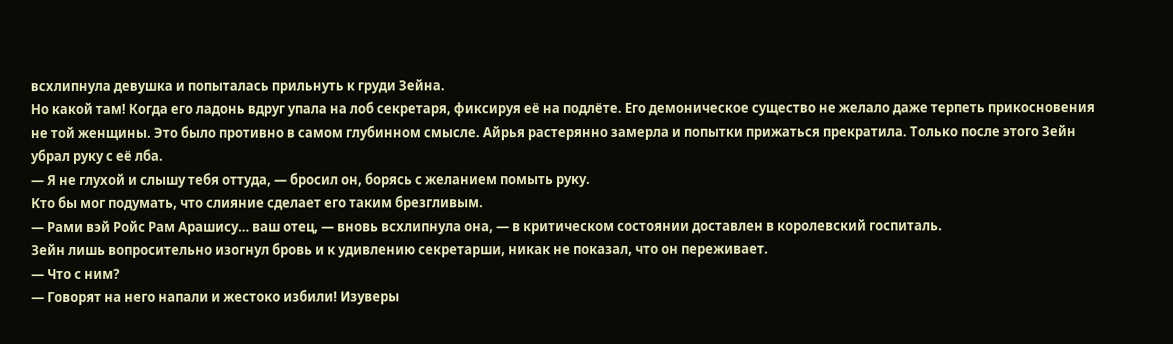всхлипнула девушка и попыталась прильнуть к груди Зейна.
Но какой там! Когда его ладонь вдруг упала на лоб секретаря, фиксируя её на подлёте. Его демоническое существо не желало даже терпеть прикосновения не той женщины. Это было противно в самом глубинном смысле. Айрья растерянно замерла и попытки прижаться прекратила. Только после этого Зейн убрал руку с её лба.
— Я не глухой и слышу тебя оттуда, — бросил он, борясь с желанием помыть руку.
Кто бы мог подумать, что слияние сделает его таким брезгливым.
— Рами вэй Ройс Рам Арашису… ваш отец, — вновь всхлипнула она, — в критическом состоянии доставлен в королевский госпиталь.
Зейн лишь вопросительно изогнул бровь и к удивлению секретарши, никак не показал, что он переживает.
— Что с ним?
— Говорят на него напали и жестоко избили! Изуверы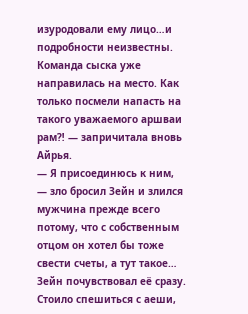изуродовали ему лицо…и подробности неизвестны. Команда сыска уже направилась на место. Как только посмели напасть на такого уважаемого аршваи рам⁈ — запричитала вновь Айрья.
— Я присоединюсь к ним, — зло бросил Зейн и злился мужчина прежде всего потому, что с собственным отцом он хотел бы тоже свести счеты, а тут такое…
Зейн почувствовал её сразу. Стоило спешиться с аеши,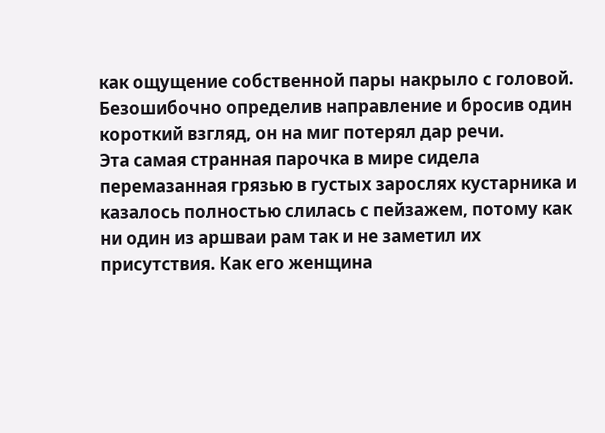как ощущение собственной пары накрыло с головой. Безошибочно определив направление и бросив один короткий взгляд, он на миг потерял дар речи.
Эта самая странная парочка в мире сидела перемазанная грязью в густых зарослях кустарника и казалось полностью слилась с пейзажем, потому как ни один из аршваи рам так и не заметил их присутствия. Как его женщина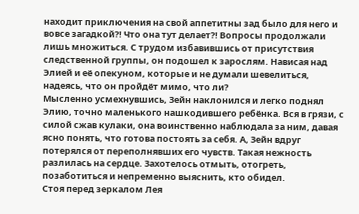находит приключения на свой аппетитны зад было для него и вовсе загадкой⁈ Что она тут делает⁈ Вопросы продолжали лишь множиться. С трудом избавившись от присутствия следственной группы, он подошел к зарослям. Нависая над Элией и её опекуном, которые и не думали шевелиться, надеясь, что он пройдёт мимо, что ли?
Мысленно усмехнувшись, Зейн наклонился и легко поднял Элию, точно маленького нашкодившего ребёнка. Вся в грязи, с силой сжав кулаки, она воинственно наблюдала за ним, давая ясно понять, что готова постоять за себя. А, Зейн вдруг потерялся от переполнявших его чувств. Такая нежность разлилась на сердце. Захотелось отмыть, отогреть, позаботиться и непременно выяснить, кто обидел.
Стоя перед зеркалом Лея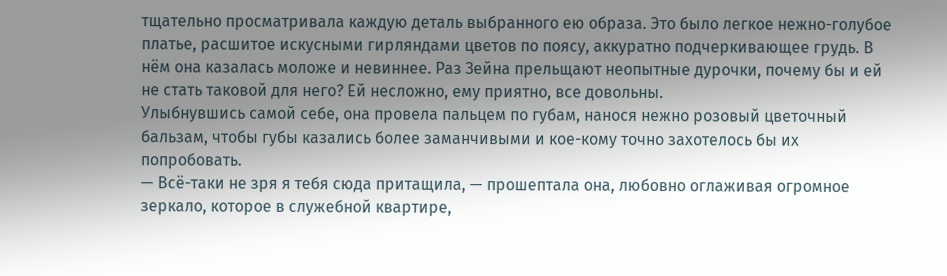тщательно просматривала каждую деталь выбранного ею образа. Это было легкое нежно-голубое платье, расшитое искусными гирляндами цветов по поясу, аккуратно подчеркивающее грудь. В нём она казалась моложе и невиннее. Раз Зейна прельщают неопытные дурочки, почему бы и ей не стать таковой для него? Ей несложно, ему приятно, все довольны.
Улыбнувшись самой себе, она провела пальцем по губам, нанося нежно розовый цветочный бальзам, чтобы губы казались более заманчивыми и кое-кому точно захотелось бы их попробовать.
— Всё-таки не зря я тебя сюда притащила, — прошептала она, любовно оглаживая огромное зеркало, которое в служебной квартире,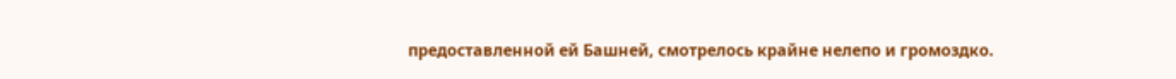предоставленной ей Башней, смотрелось крайне нелепо и громоздко.